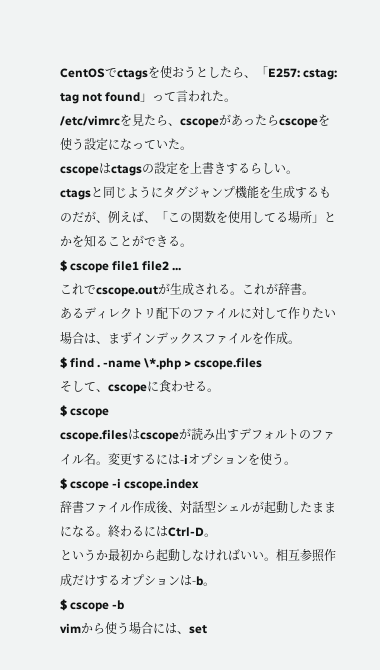CentOSでctagsを使おうとしたら、「E257: cstag: tag not found」って言われた。
/etc/vimrcを見たら、cscopeがあったらcscopeを使う設定になっていた。
cscopeはctagsの設定を上書きするらしい。
ctagsと同じようにタグジャンプ機能を生成するものだが、例えば、「この関数を使用してる場所」とかを知ることができる。
$ cscope file1 file2 ...
これでcscope.outが生成される。これが辞書。
あるディレクトリ配下のファイルに対して作りたい場合は、まずインデックスファイルを作成。
$ find . -name \*.php > cscope.files
そして、cscopeに食わせる。
$ cscope
cscope.filesはcscopeが読み出すデフォルトのファイル名。変更するには-iオプションを使う。
$ cscope -i cscope.index
辞書ファイル作成後、対話型シェルが起動したままになる。終わるにはCtrl-D。
というか最初から起動しなければいい。相互参照作成だけするオプションは-b。
$ cscope -b
vimから使う場合には、set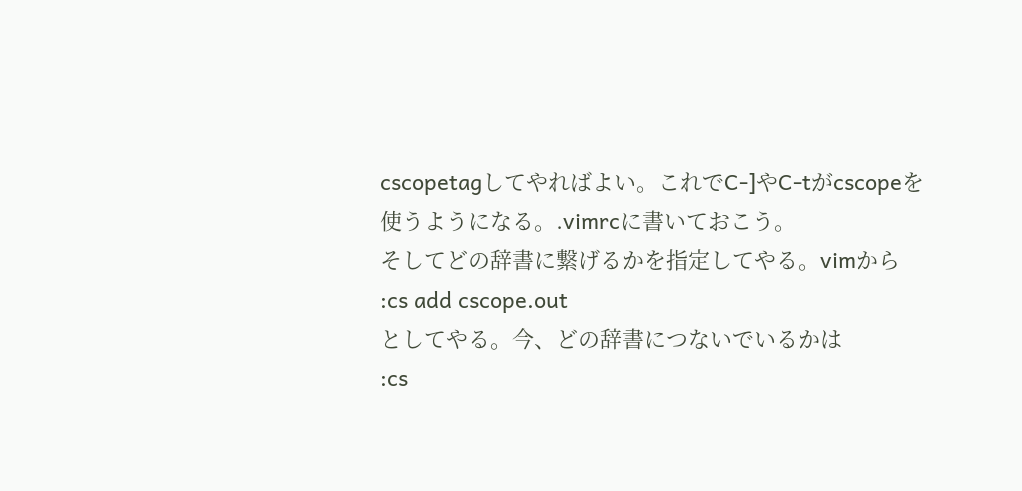cscopetagしてやればよい。これでC-]やC-tがcscopeを使うようになる。.vimrcに書いておこう。
そしてどの辞書に繋げるかを指定してやる。vimから
:cs add cscope.out
としてやる。今、どの辞書につないでいるかは
:cs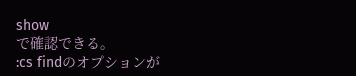show
で確認できる。
:cs findのオプションが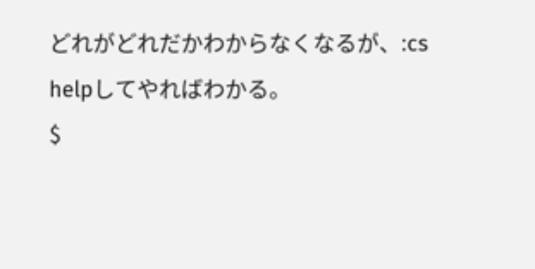どれがどれだかわからなくなるが、:cs helpしてやればわかる。
$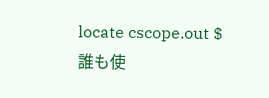locate cscope.out $
誰も使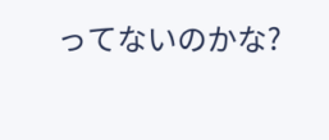ってないのかな?